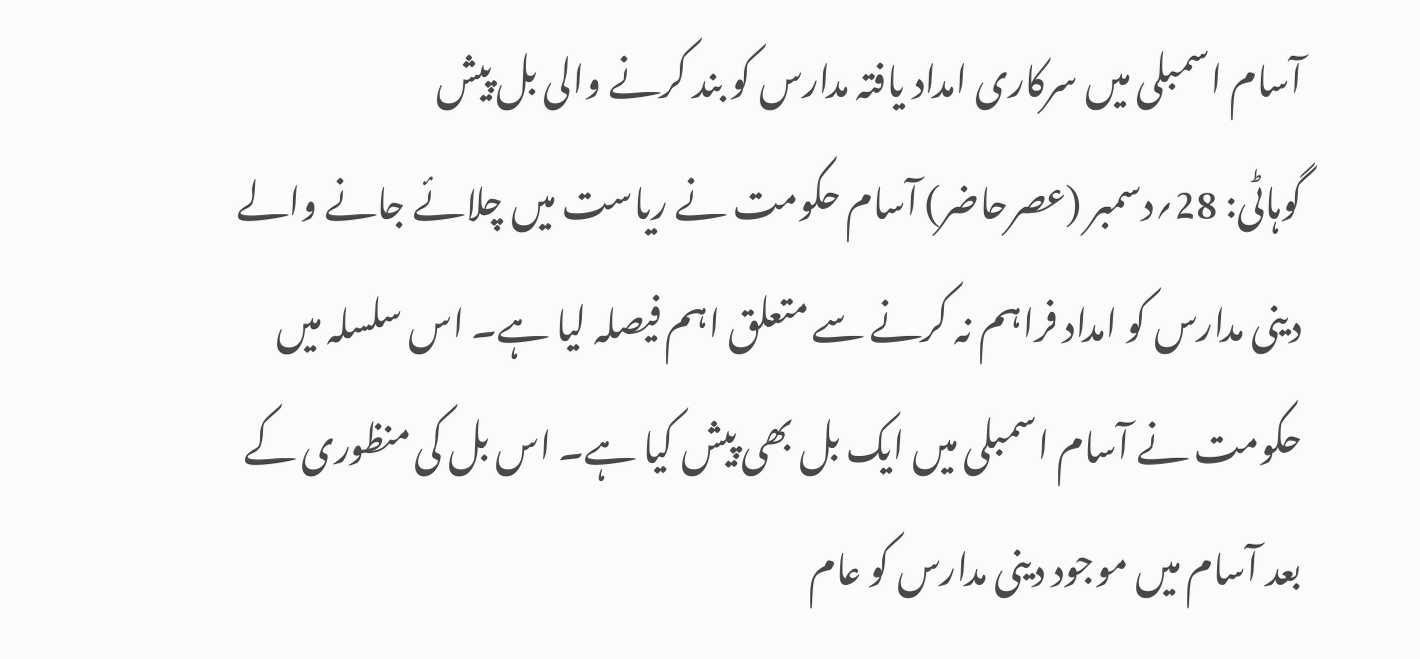آسام اسمبلی میں سرکاری امداد یافتہ مدارس کو بند کرنے والی بل پیش
گوہاٹی: 28؍دسمبر (عصرحاضر) آسام حکومت نے ریاست میں چلائے جانے والے دینی مدارس کو امداد فراہم نہ کرنے سے متعلق اہم فیصلہ لیا ہے۔ اس سلسلہ میں حکومت نے آسام اسمبلی میں ایک بل بھی پیش کیا ہے۔ اس بل کی منظوری کے بعد آسام میں موجود دینی مدارس کو عام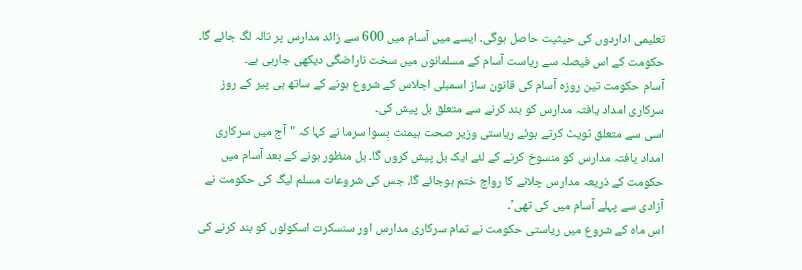تعلیمی اداردوں کی حیثیت حاصل ہوگی۔ ایسے میں آسام میں 600 سے زائد مدارس پر تالہ لگ جائے گا۔ حکومت کے اس فیصلہ سے ریاست آسام کے مسلمانوں میں سخت ناراضگی دیکھی جارہی ہے۔
آسام حکومت تین روزہ آسام کی قانون ساز اسمبلی اجلاس کے شروع ہونے کے ساتھ ہی پیر کے روز سرکاری امداد یافتہ مدارس کو بند کرنے سے متعلق بل پیش کی۔
اسی سے متعلق ٹویٹ کرتے ہوئے ریاستی وزیر صحت ہیمنت بِسوا سرما نے کہا کہ "آج میں سرکاری امداد یافتہ مدارس کو منسوخ کرنے کے لئے ایک بل پیش کروں گا۔ بل منظور ہونے کے بعد آسام میں حکومت کے ذریعہ مدارس چلانے کا رواج ختم ہوجائے گا، جس کی شروعات مسلم لیگ کی حکومت نے آزادی سے پہلے آسام میں کی تھی’۔
اس ماہ کے شروع میں ریاستی حکومت نے تمام سرکاری مدارس اور سنسکرت اسکولوں کو بند کرنے کی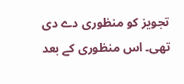تجویز کو منظوری دے دی تھی۔ اس منظوری کے بعد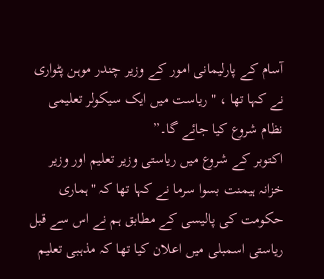آسام کے پارلیمانی امور کے وزیر چندر موہن پٹواری نے کہا تھا ، "ریاست میں ایک سیکولر تعلیمی نظام شروع کیا جائے گا۔”
اکتوبر کے شروع میں ریاستی وزیر تعلیم اور وزیر خزانہ ہیمنت بسوا سرما نے کہا تھا کہ "ہماری حکومت کی پالیسی کے مطابق ہم نے اس سے قبل ریاستی اسمبلی میں اعلان کیا تھا کہ مذہبی تعلیم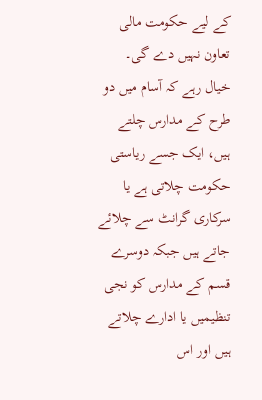کے لیے حکومت مالی تعاون نہیں دے گی۔
خیال رہے کہ آسام میں دو طرح کے مدارس چلتے ہیں، ایک جسے ریاستی حکومت چلاتی ہے یا سرکاری گرانٹ سے چلائے جاتے ہیں جبکہ دوسرے قسم کے مدارس کو نجی تنظیمیں یا ادارے چلاتے ہیں اور اس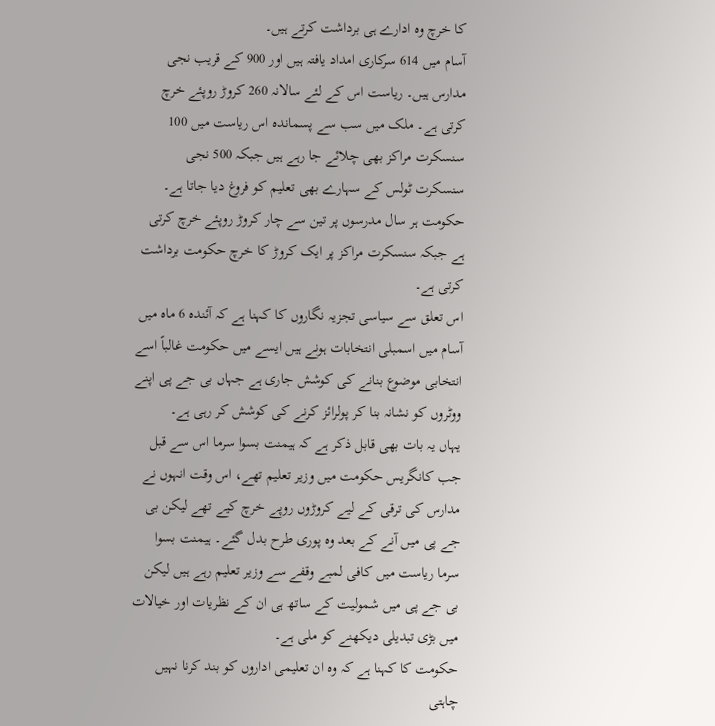کا خرچ وہ ادارے ہی برداشت کرتے ہیں۔
آسام میں 614 سرکاری امداد یافتہ ہیں اور 900 کے قریب نجی مدارس ہیں۔ ریاست اس کے لئے سالانہ 260 کروڑ روپئے خرچ کرتی ہے۔ ملک میں سب سے پسماندہ اس ریاست میں 100 سنسکرت مراکز بھی چلائے جا رہے ہیں جبکہ 500 نجی سنسکرت ٹولس کے سہارے بھی تعلیم کو فروغ دیا جاتا ہے۔
حکومت ہر سال مدرسوں پر تین سے چار کروڑ روپئے خرچ کرتی ہے جبکہ سنسکرت مراکز پر ایک کروڑ کا خرچ حکومت برداشت کرتی ہے۔
اس تعلق سے سیاسی تجزیہ نگاروں کا کہنا ہے کہ آئندہ 6 ماہ میں آسام میں اسمبلی انتخابات ہونے ہیں ایسے میں حکومت غالباً اسے انتخابی موضوع بنانے کی کوشش جاری ہے جہاں بی جے پی اپنے ووٹروں کو نشانہ بنا کر پولرائز کرنے کی کوشش کر رہی ہے۔
یہاں یہ بات بھی قابل ذکر ہے کہ ہیمنت بسوا سرما اس سے قبل جب کانگریس حکومت میں وزیر تعلیم تھے، اس وقت انہوں نے مدارس کی ترقی کے لیے کروڑوں روپے خرچ کیے تھے لیکن بی جے پی میں آنے کے بعد وہ پوری طرح بدل گئے۔ ہیمنت بسوا سرما ریاست میں کافی لمبے وقفے سے وزیر تعلیم رہے ہیں لیکن بی جے پی میں شمولیت کے ساتھ ہی ان کے نظریات اور خیالات میں بڑی تبدیلی دیکھنے کو ملی ہے۔
حکومت کا کہنا ہے کہ وہ ان تعلیمی اداروں کو بند کرنا نہیں چاہتی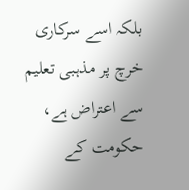بلکہ اسے سرکاری خرچ پر مذہبی تعلیم سے اعتراض ہے، حکومت کے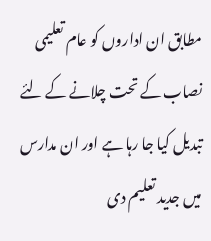مطابق ان اداروں کو عام تعلیمی نصاب کے تحت چلانے کے لئے تبدیل کیا جا رہا ہے اور ان مدارس میں جدید تعلیم دی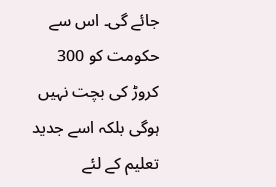جائے گی۔ اس سے حکومت کو 300 کروڑ کی بچت نہیں ہوگی بلکہ اسے جدید تعلیم کے لئے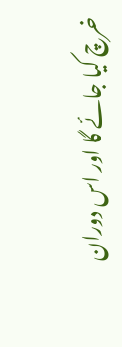خرچ کیا جائے گا اور اس دوران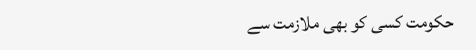حکومت کسی کو بھی ملازمت سے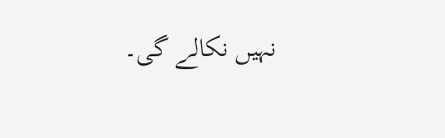نہیں نکالے گی۔